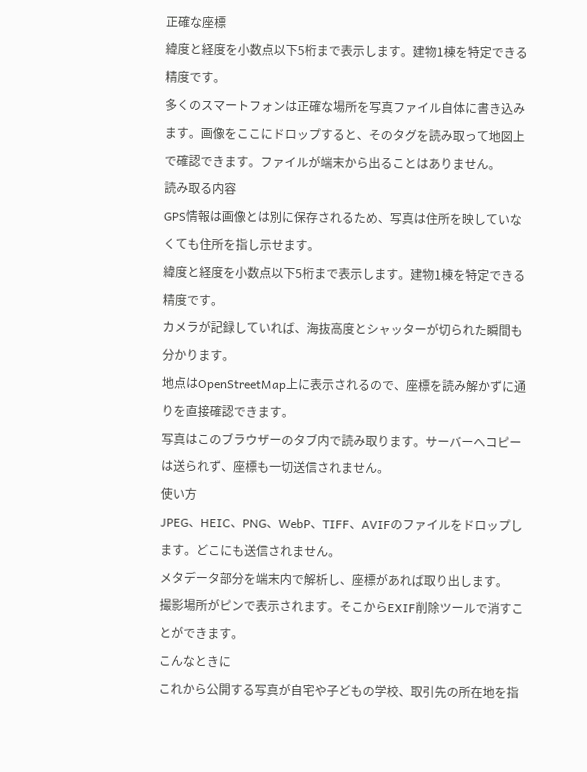正確な座標
緯度と経度を小数点以下5桁まで表示します。建物1棟を特定できる精度です。
多くのスマートフォンは正確な場所を写真ファイル自体に書き込みます。画像をここにドロップすると、そのタグを読み取って地図上で確認できます。ファイルが端末から出ることはありません。
読み取る内容
GPS情報は画像とは別に保存されるため、写真は住所を映していなくても住所を指し示せます。
緯度と経度を小数点以下5桁まで表示します。建物1棟を特定できる精度です。
カメラが記録していれば、海抜高度とシャッターが切られた瞬間も分かります。
地点はOpenStreetMap上に表示されるので、座標を読み解かずに通りを直接確認できます。
写真はこのブラウザーのタブ内で読み取ります。サーバーへコピーは送られず、座標も一切送信されません。
使い方
JPEG、HEIC、PNG、WebP、TIFF、AVIFのファイルをドロップします。どこにも送信されません。
メタデータ部分を端末内で解析し、座標があれば取り出します。
撮影場所がピンで表示されます。そこからEXIF削除ツールで消すことができます。
こんなときに
これから公開する写真が自宅や子どもの学校、取引先の所在地を指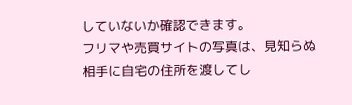していないか確認できます。
フリマや売買サイトの写真は、見知らぬ相手に自宅の住所を渡してし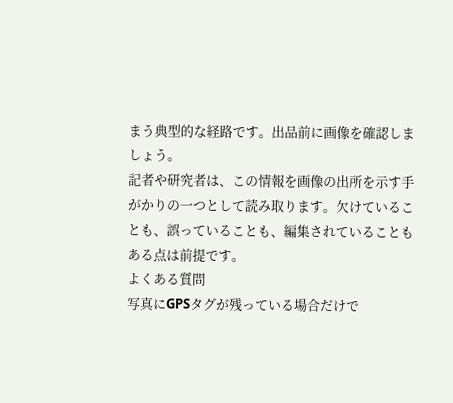まう典型的な経路です。出品前に画像を確認しましょう。
記者や研究者は、この情報を画像の出所を示す手がかりの一つとして読み取ります。欠けていることも、誤っていることも、編集されていることもある点は前提です。
よくある質問
写真にGPSタグが残っている場合だけで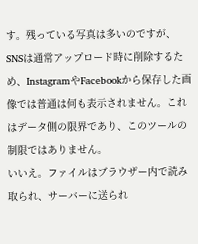す。残っている写真は多いのですが、SNSは通常アップロード時に削除するため、InstagramやFacebookから保存した画像では普通は何も表示されません。これはデータ側の限界であり、このツールの制限ではありません。
いいえ。ファイルはブラウザー内で読み取られ、サーバーに送られ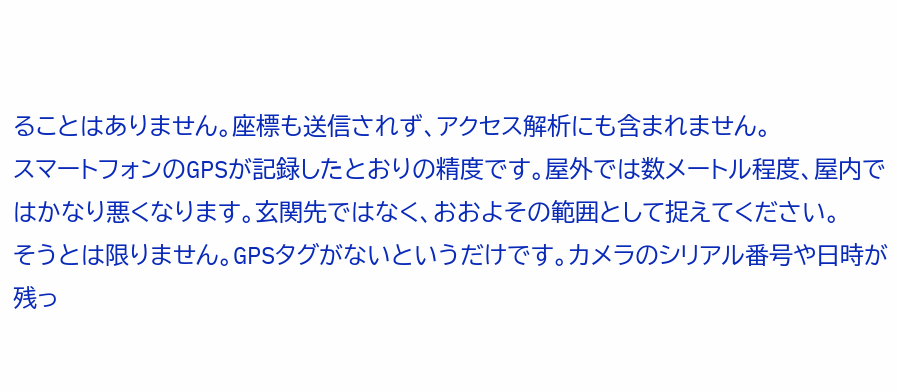ることはありません。座標も送信されず、アクセス解析にも含まれません。
スマートフォンのGPSが記録したとおりの精度です。屋外では数メートル程度、屋内ではかなり悪くなります。玄関先ではなく、おおよその範囲として捉えてください。
そうとは限りません。GPSタグがないというだけです。カメラのシリアル番号や日時が残っ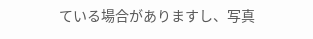ている場合がありますし、写真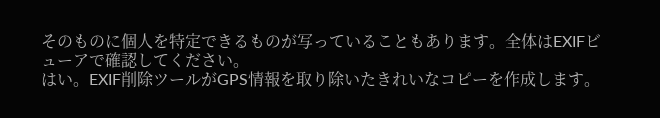そのものに個人を特定できるものが写っていることもあります。全体はEXIFビューアで確認してください。
はい。EXIF削除ツールがGPS情報を取り除いたきれいなコピーを作成します。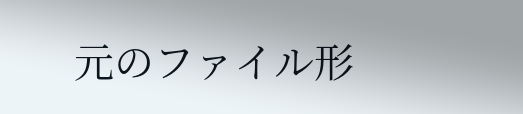元のファイル形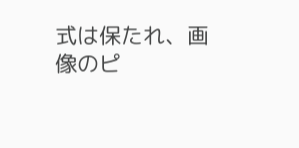式は保たれ、画像のピ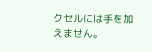クセルには手を加えません。